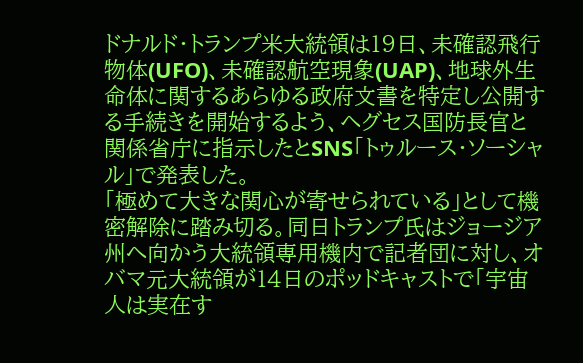ドナルド・トランプ米大統領は19日、未確認飛行物体(UFO)、未確認航空現象(UAP)、地球外生命体に関するあらゆる政府文書を特定し公開する手続きを開始するよう、ヘグセス国防長官と関係省庁に指示したとSNS「トゥルース・ソーシャル」で発表した。
「極めて大きな関心が寄せられている」として機密解除に踏み切る。同日トランプ氏はジョージア州へ向かう大統領専用機内で記者団に対し、オバマ元大統領が14日のポッドキャストで「宇宙人は実在す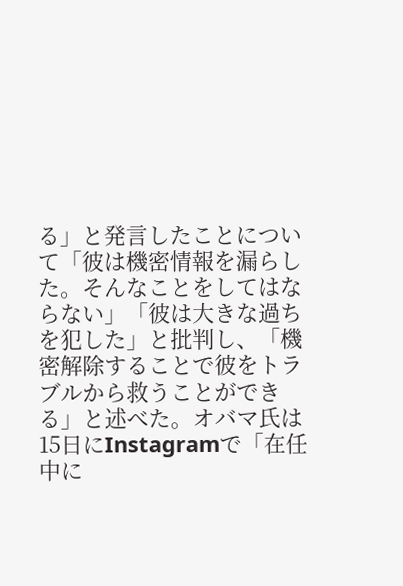る」と発言したことについて「彼は機密情報を漏らした。そんなことをしてはならない」「彼は大きな過ちを犯した」と批判し、「機密解除することで彼をトラブルから救うことができる」と述べた。オバマ氏は15日にInstagramで「在任中に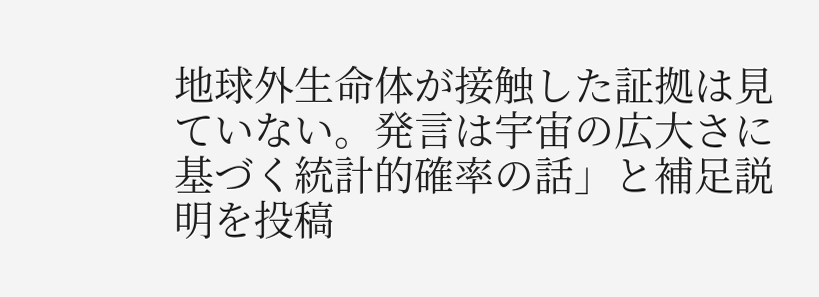地球外生命体が接触した証拠は見ていない。発言は宇宙の広大さに基づく統計的確率の話」と補足説明を投稿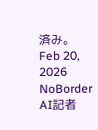済み。
Feb 20, 2026
NoBorder AI記者